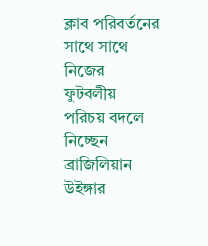ক্লাব পরিবর্তনের সাথে সাথে নিজের ফুটবলীয় পরিচয় বদলে নিচ্ছেন ব্রাজিলিয়ান উইঙ্গার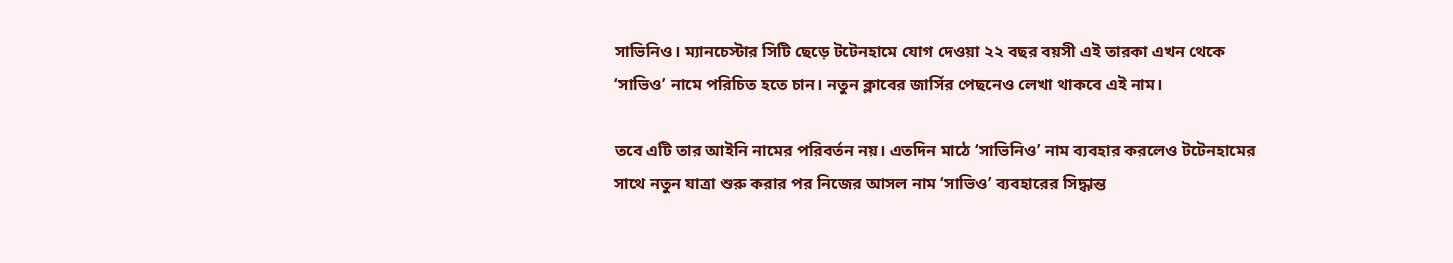সাভিনিও। ম্যানচেস্টার সিটি ছেড়ে টটেনহামে যোগ দেওয়া ২২ বছর বয়সী এই তারকা এখন থেকে ‘সাভিও’ নামে পরিচিত হতে চান। নতুন ক্লাবের জার্সির পেছনেও লেখা থাকবে এই নাম।

তবে এটি তার আইনি নামের পরিবর্তন নয়। এতদিন মাঠে ‘সাভিনিও’ নাম ব্যবহার করলেও টটেনহামের সাথে নতুন যাত্রা শুরু করার পর নিজের আসল নাম ‘সাভিও’ ব্যবহারের সিদ্ধান্ত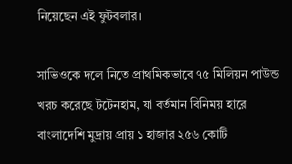নিয়েছেন এই ফুটবলার।

সাভিওকে দলে নিতে প্রাথমিকভাবে ৭৫ মিলিয়ন পাউন্ড খরচ করেছে টটেনহাম, যা বর্তমান বিনিময় হারে বাংলাদেশি মুদ্রায় প্রায় ১ হাজার ২৫৬ কোটি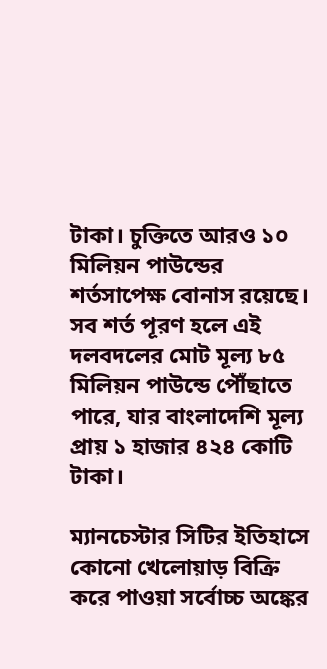টাকা। চুক্তিতে আরও ১০ মিলিয়ন পাউন্ডের শর্তসাপেক্ষ বোনাস রয়েছে। সব শর্ত পূরণ হলে এই দলবদলের মোট মূল্য ৮৫ মিলিয়ন পাউন্ডে পৌঁছাতে পারে, যার বাংলাদেশি মূল্য প্রায় ১ হাজার ৪২৪ কোটি টাকা।

ম্যানচেস্টার সিটির ইতিহাসে কোনো খেলোয়াড় বিক্রি করে পাওয়া সর্বোচ্চ অঙ্কের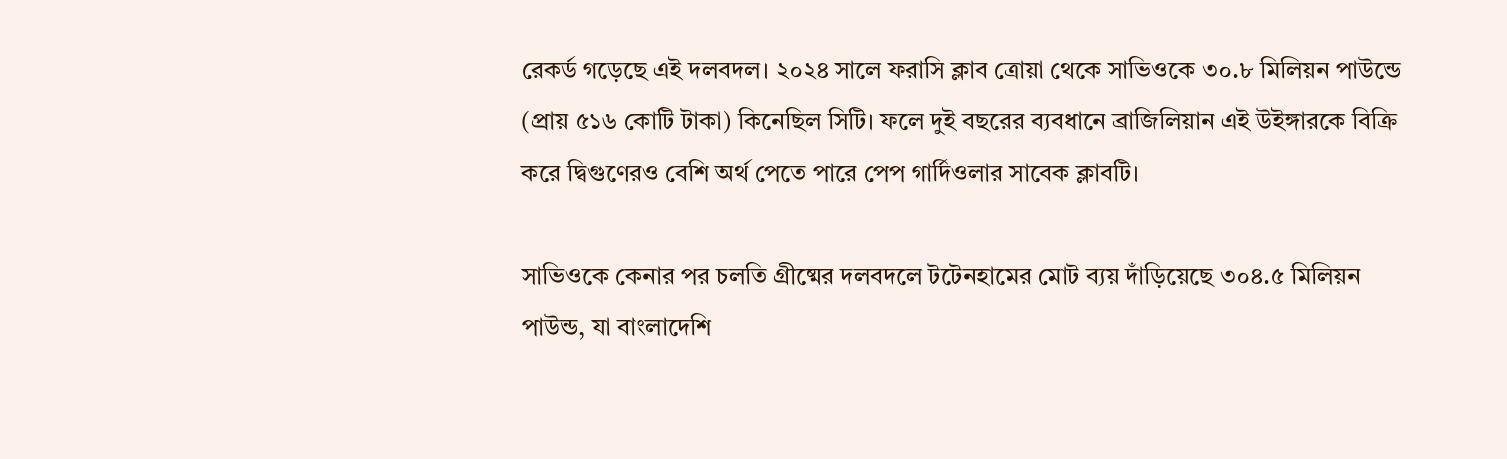রেকর্ড গড়েছে এই দলবদল। ২০২৪ সালে ফরাসি ক্লাব ত্রোয়া থেকে সাভিওকে ৩০.৮ মিলিয়ন পাউন্ডে (প্রায় ৫১৬ কোটি টাকা) কিনেছিল সিটি। ফলে দুই বছরের ব্যবধানে ব্রাজিলিয়ান এই উইঙ্গারকে বিক্রি করে দ্বিগুণেরও বেশি অর্থ পেতে পারে পেপ গার্দিওলার সাবেক ক্লাবটি।

সাভিওকে কেনার পর চলতি গ্রীষ্মের দলবদলে টটেনহামের মোট ব্যয় দাঁড়িয়েছে ৩০৪.৫ মিলিয়ন পাউন্ড, যা বাংলাদেশি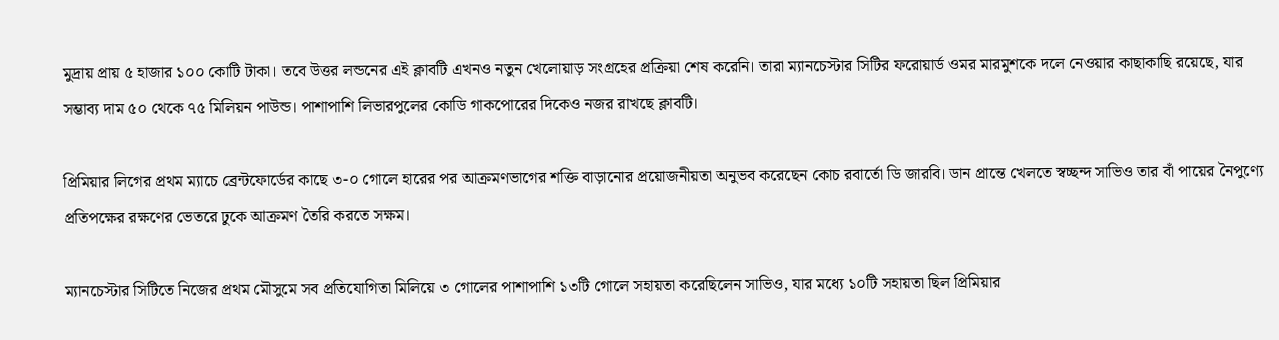মুদ্রায় প্রায় ৫ হাজার ১০০ কোটি টাকা। তবে উত্তর লন্ডনের এই ক্লাবটি এখনও নতুন খেলোয়াড় সংগ্রহের প্রক্রিয়া শেষ করেনি। তারা ম্যানচেস্টার সিটির ফরোয়ার্ড ওমর মারমুশকে দলে নেওয়ার কাছাকাছি রয়েছে, যার সম্ভাব্য দাম ৫০ থেকে ৭৫ মিলিয়ন পাউন্ড। পাশাপাশি লিভারপুলের কোডি গাকপোরের দিকেও নজর রাখছে ক্লাবটি।

প্রিমিয়ার লিগের প্রথম ম্যাচে ব্রেন্টফোর্ডের কাছে ৩-০ গোলে হারের পর আক্রমণভাগের শক্তি বাড়ানোর প্রয়োজনীয়তা অনুভব করেছেন কোচ রবার্তো ডি জারবি। ডান প্রান্তে খেলতে স্বচ্ছন্দ সাভিও তার বাঁ পায়ের নৈপুণ্যে প্রতিপক্ষের রক্ষণের ভেতরে ঢুকে আক্রমণ তৈরি করতে সক্ষম।

ম্যানচেস্টার সিটিতে নিজের প্রথম মৌসুমে সব প্রতিযোগিতা মিলিয়ে ৩ গোলের পাশাপাশি ১৩টি গোলে সহায়তা করেছিলেন সাভিও, যার মধ্যে ১০টি সহায়তা ছিল প্রিমিয়ার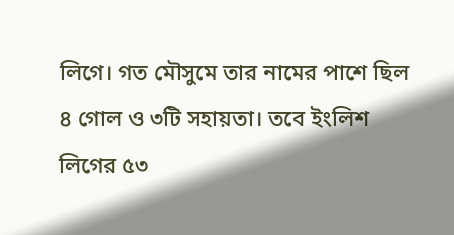লিগে। গত মৌসুমে তার নামের পাশে ছিল ৪ গোল ও ৩টি সহায়তা। তবে ইংলিশ লিগের ৫৩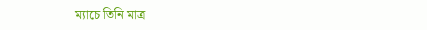ম্যাচে তিনি মাত্র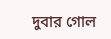দুবার গোল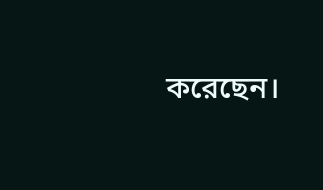করেছেন।